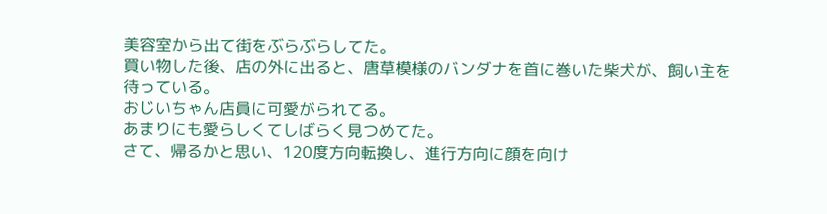美容室から出て街をぶらぶらしてた。
買い物した後、店の外に出ると、唐草模様のバンダナを首に巻いた柴犬が、飼い主を待っている。
おじいちゃん店員に可愛がられてる。
あまりにも愛らしくてしばらく見つめてた。
さて、帰るかと思い、120度方向転換し、進行方向に顔を向け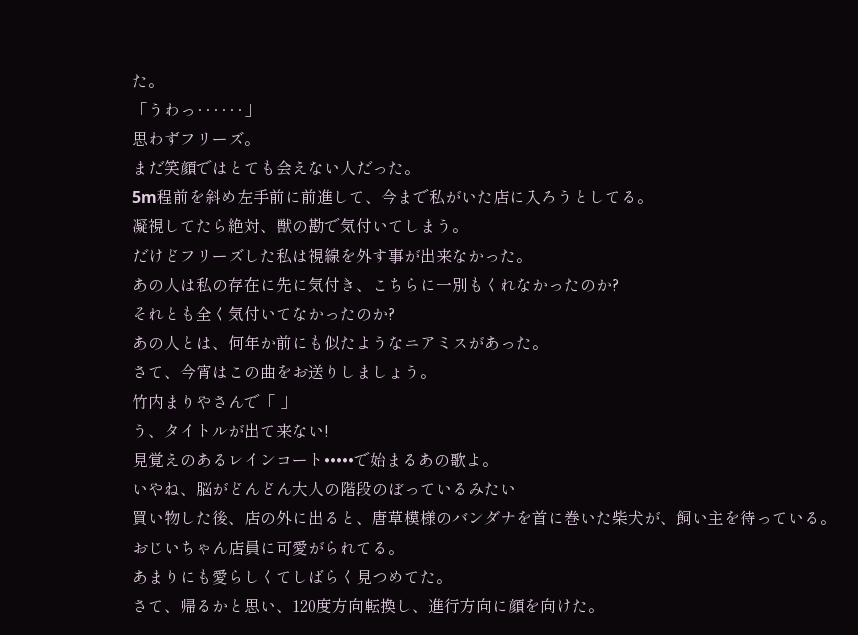た。
「うわっ‥‥‥」
思わずフリーズ。
まだ笑顔ではとても会えない人だった。
5m程前を斜め左手前に前進して、今まで私がいた店に入ろうとしてる。
凝視してたら絶対、獣の勘で気付いてしまう。
だけどフリーズした私は視線を外す事が出来なかった。
あの人は私の存在に先に気付き、こちらに一別もくれなかったのか?
それとも全く気付いてなかったのか?
あの人とは、何年か前にも似たようなニアミスがあった。
さて、今宵はこの曲をお送りしましょう。
竹内まりやさんで「 」
う、タイトルが出て来ない!
見覚えのあるレインコート•••••で始まるあの歌よ。
いやね、脳がどんどん大人の階段のぼっているみたい
買い物した後、店の外に出ると、唐草模様のバンダナを首に巻いた柴犬が、飼い主を待っている。
おじいちゃん店員に可愛がられてる。
あまりにも愛らしくてしばらく見つめてた。
さて、帰るかと思い、120度方向転換し、進行方向に顔を向けた。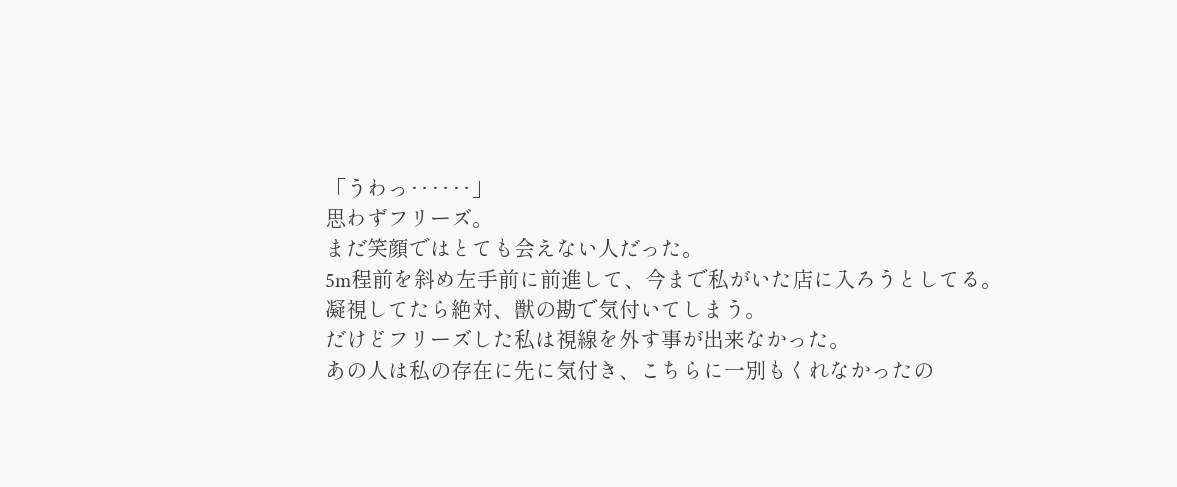「うわっ‥‥‥」
思わずフリーズ。
まだ笑顔ではとても会えない人だった。
5m程前を斜め左手前に前進して、今まで私がいた店に入ろうとしてる。
凝視してたら絶対、獣の勘で気付いてしまう。
だけどフリーズした私は視線を外す事が出来なかった。
あの人は私の存在に先に気付き、こちらに一別もくれなかったの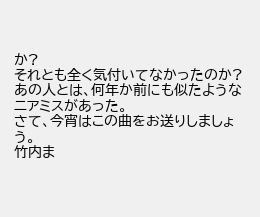か?
それとも全く気付いてなかったのか?
あの人とは、何年か前にも似たようなニアミスがあった。
さて、今宵はこの曲をお送りしましょう。
竹内ま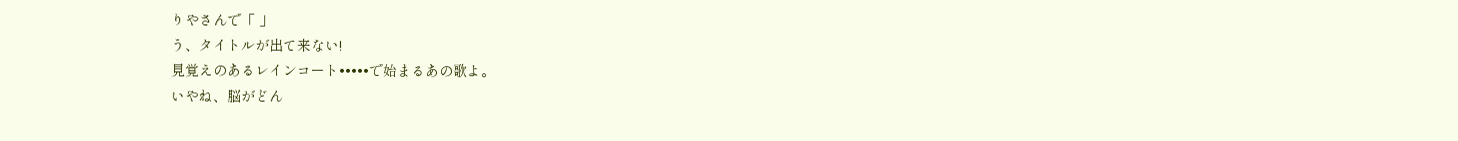りやさんで「 」
う、タイトルが出て来ない!
見覚えのあるレインコート•••••で始まるあの歌よ。
いやね、脳がどん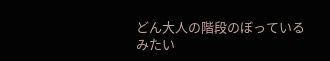どん大人の階段のぼっているみたい